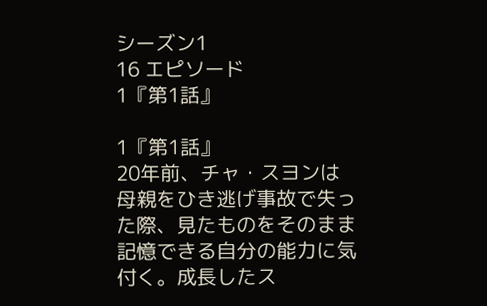シーズン1
16 エピソード
1『第1話』

1『第1話』
20年前、チャ・スヨンは母親をひき逃げ事故で失った際、見たものをそのまま記憶できる自分の能力に気付く。成長したス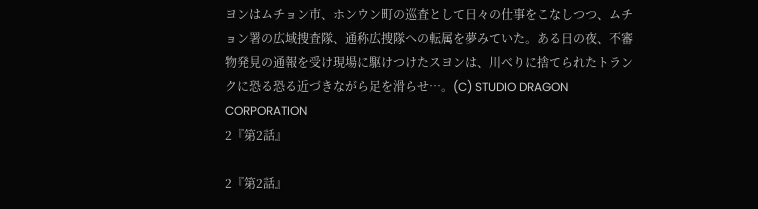ヨンはムチョン市、ホンウン町の巡査として日々の仕事をこなしつつ、ムチョン署の広域捜査隊、通称広捜隊への転属を夢みていた。ある日の夜、不審物発見の通報を受け現場に駆けつけたスヨンは、川べりに捨てられたトランクに恐る恐る近づきながら足を滑らせ…。(C) STUDIO DRAGON CORPORATION
2『第2話』

2『第2話』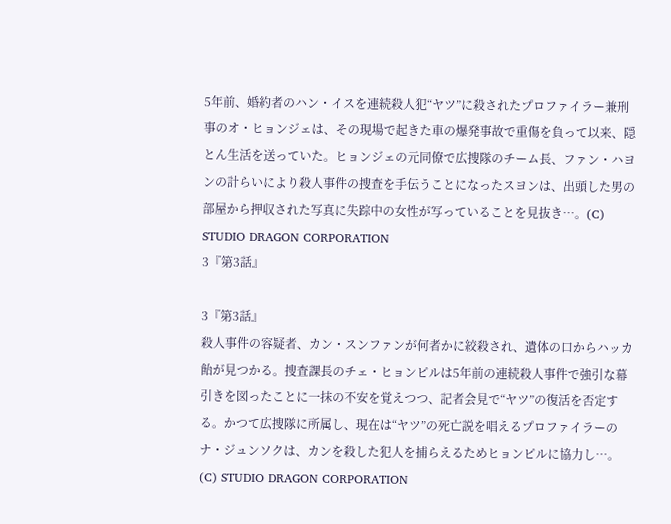5年前、婚約者のハン・イスを連続殺人犯“ヤツ”に殺されたプロファイラー兼刑事のオ・ヒョンジェは、その現場で起きた車の爆発事故で重傷を負って以来、隠とん生活を送っていた。ヒョンジェの元同僚で広捜隊のチーム長、ファン・ハヨンの計らいにより殺人事件の捜査を手伝うことになったスヨンは、出頭した男の部屋から押収された写真に失踪中の女性が写っていることを見抜き…。(C) STUDIO DRAGON CORPORATION
3『第3話』

3『第3話』
殺人事件の容疑者、カン・スンファンが何者かに絞殺され、遺体の口からハッカ飴が見つかる。捜査課長のチェ・ヒョンピルは5年前の連続殺人事件で強引な幕引きを図ったことに一抹の不安を覚えつつ、記者会見で“ヤツ”の復活を否定する。かつて広捜隊に所属し、現在は“ヤツ”の死亡説を唱えるプロファイラーのナ・ジュンソクは、カンを殺した犯人を捕らえるためヒョンピルに協力し…。(C) STUDIO DRAGON CORPORATION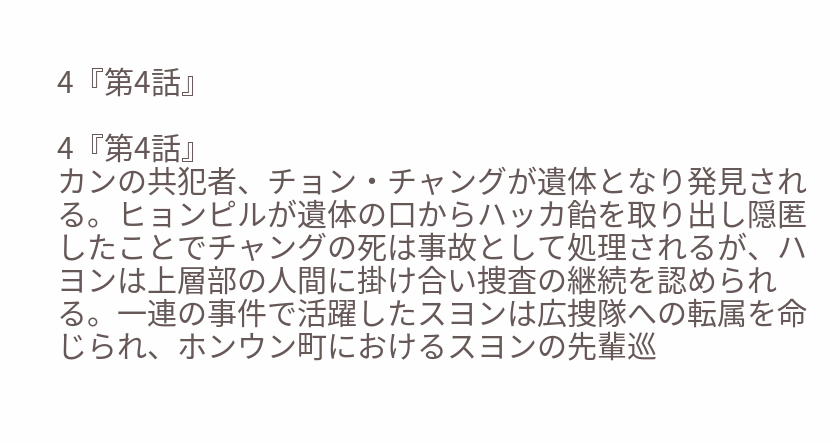4『第4話』

4『第4話』
カンの共犯者、チョン・チャングが遺体となり発見される。ヒョンピルが遺体の口からハッカ飴を取り出し隠匿したことでチャングの死は事故として処理されるが、ハヨンは上層部の人間に掛け合い捜査の継続を認められる。一連の事件で活躍したスヨンは広捜隊への転属を命じられ、ホンウン町におけるスヨンの先輩巡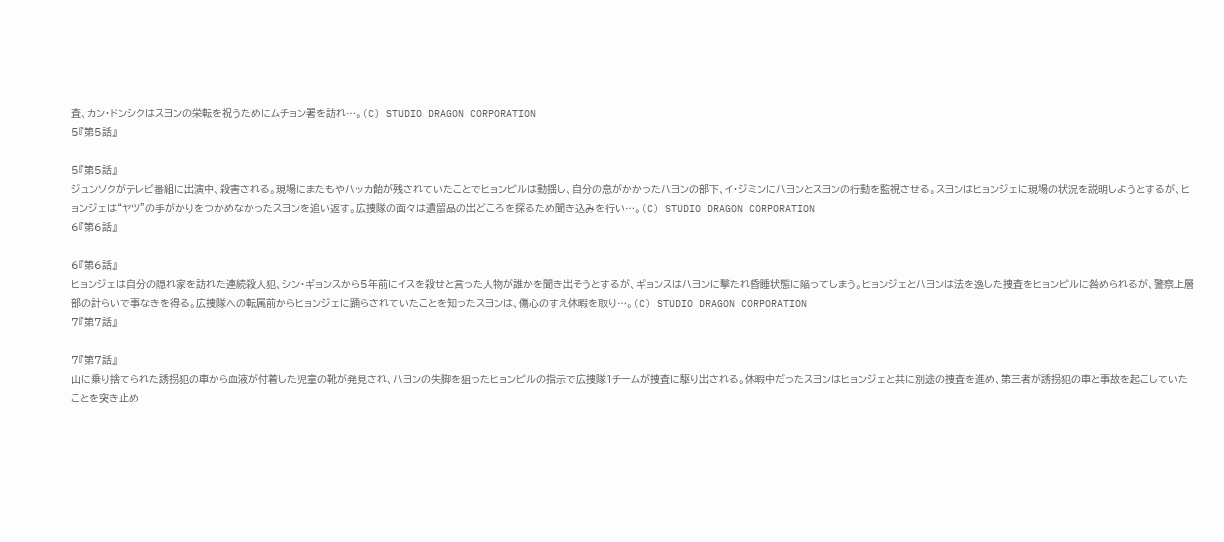査、カン・ドンシクはスヨンの栄転を祝うためにムチョン署を訪れ…。(C) STUDIO DRAGON CORPORATION
5『第5話』

5『第5話』
ジュンソクがテレビ番組に出演中、殺害される。現場にまたもやハッカ飴が残されていたことでヒョンピルは動揺し、自分の息がかかったハヨンの部下、イ・ジミンにハヨンとスヨンの行動を監視させる。スヨンはヒョンジェに現場の状況を説明しようとするが、ヒョンジェは“ヤツ”の手がかりをつかめなかったスヨンを追い返す。広捜隊の面々は遺留品の出どころを探るため聞き込みを行い…。(C) STUDIO DRAGON CORPORATION
6『第6話』

6『第6話』
ヒョンジェは自分の隠れ家を訪れた連続殺人犯、シン・ギョンスから5年前にイスを殺せと言った人物が誰かを聞き出そうとするが、ギョンスはハヨンに撃たれ昏睡状態に陥ってしまう。ヒョンジェとハヨンは法を逸した捜査をヒョンピルに咎められるが、警察上層部の計らいで事なきを得る。広捜隊への転属前からヒョンジェに踊らされていたことを知ったスヨンは、傷心のすえ休暇を取り…。(C) STUDIO DRAGON CORPORATION
7『第7話』

7『第7話』
山に乗り捨てられた誘拐犯の車から血液が付着した児童の靴が発見され、ハヨンの失脚を狙ったヒョンピルの指示で広捜隊1チームが捜査に駆り出される。休暇中だったスヨンはヒョンジェと共に別途の捜査を進め、第三者が誘拐犯の車と事故を起こしていたことを突き止め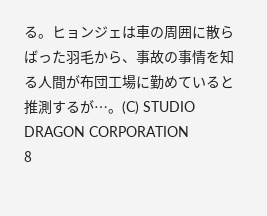る。ヒョンジェは車の周囲に散らばった羽毛から、事故の事情を知る人間が布団工場に勤めていると推測するが…。(C) STUDIO DRAGON CORPORATION
8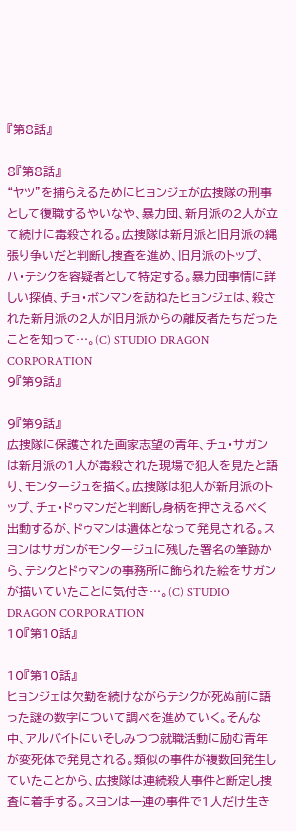『第8話』

8『第8話』
“ヤツ”を捕らえるためにヒョンジェが広捜隊の刑事として復職するやいなや、暴力団、新月派の2人が立て続けに毒殺される。広捜隊は新月派と旧月派の縄張り争いだと判断し捜査を進め、旧月派のトップ、ハ・テシクを容疑者として特定する。暴力団事情に詳しい探偵、チョ・ボンマンを訪ねたヒョンジェは、殺された新月派の2人が旧月派からの離反者たちだったことを知って…。(C) STUDIO DRAGON CORPORATION
9『第9話』

9『第9話』
広捜隊に保護された画家志望の青年、チュ・サガンは新月派の1人が毒殺された現場で犯人を見たと語り、モンタージュを描く。広捜隊は犯人が新月派のトップ、チェ・ドゥマンだと判断し身柄を押さえるべく出動するが、ドゥマンは遺体となって発見される。スヨンはサガンがモンタージュに残した署名の筆跡から、テシクとドゥマンの事務所に飾られた絵をサガンが描いていたことに気付き…。(C) STUDIO DRAGON CORPORATION
10『第10話』

10『第10話』
ヒョンジェは欠勤を続けながらテシクが死ぬ前に語った謎の数字について調べを進めていく。そんな中、アルバイトにいそしみつつ就職活動に励む青年が変死体で発見される。類似の事件が複数回発生していたことから、広捜隊は連続殺人事件と断定し捜査に着手する。スヨンは一連の事件で1人だけ生き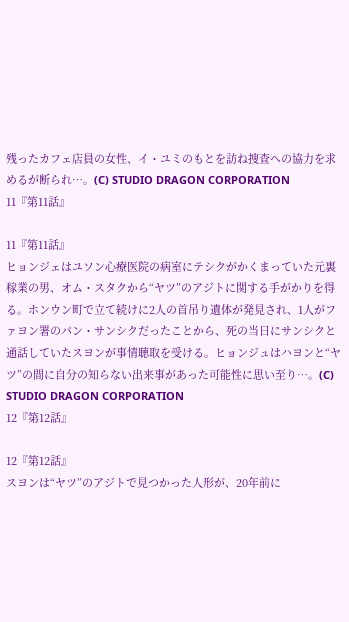残ったカフェ店員の女性、イ・ユミのもとを訪ね捜査への協力を求めるが断られ…。(C) STUDIO DRAGON CORPORATION
11『第11話』

11『第11話』
ヒョンジェはユソン心療医院の病室にテシクがかくまっていた元裏稼業の男、オム・スタクから“ヤツ”のアジトに関する手がかりを得る。ホンウン町で立て続けに2人の首吊り遺体が発見され、1人がファヨン署のパン・サンシクだったことから、死の当日にサンシクと通話していたスヨンが事情聴取を受ける。ヒョンジュはハヨンと“ヤツ”の間に自分の知らない出来事があった可能性に思い至り…。(C) STUDIO DRAGON CORPORATION
12『第12話』

12『第12話』
スヨンは“ヤツ”のアジトで見つかった人形が、20年前に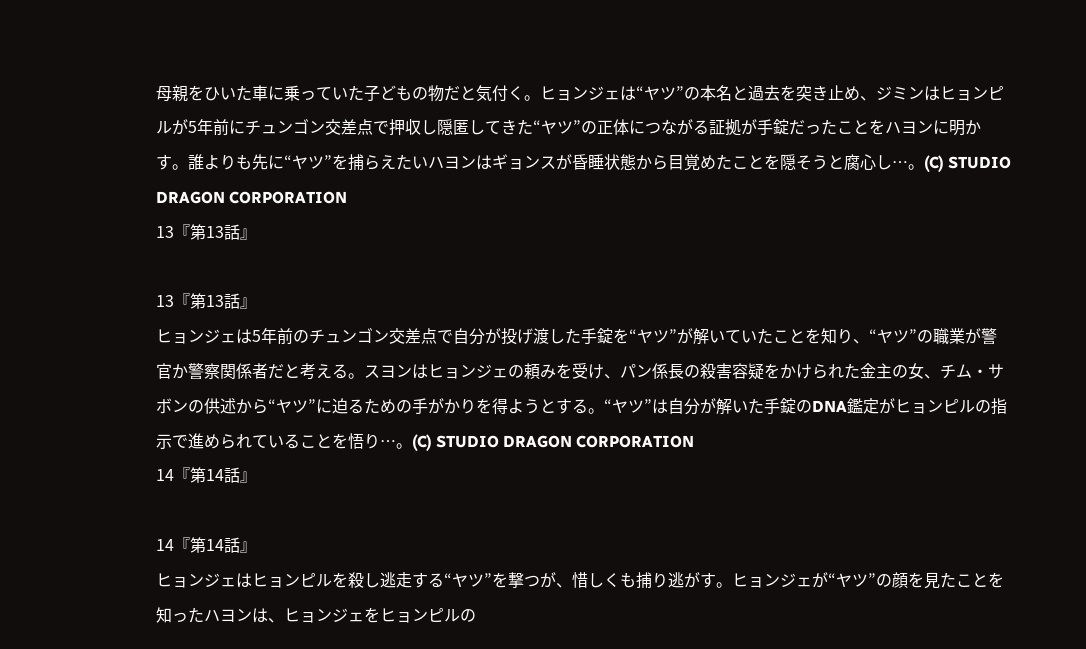母親をひいた車に乗っていた子どもの物だと気付く。ヒョンジェは“ヤツ”の本名と過去を突き止め、ジミンはヒョンピルが5年前にチュンゴン交差点で押収し隠匿してきた“ヤツ”の正体につながる証拠が手錠だったことをハヨンに明かす。誰よりも先に“ヤツ”を捕らえたいハヨンはギョンスが昏睡状態から目覚めたことを隠そうと腐心し…。(C) STUDIO DRAGON CORPORATION
13『第13話』

13『第13話』
ヒョンジェは5年前のチュンゴン交差点で自分が投げ渡した手錠を“ヤツ”が解いていたことを知り、“ヤツ”の職業が警官か警察関係者だと考える。スヨンはヒョンジェの頼みを受け、パン係長の殺害容疑をかけられた金主の女、チム・サボンの供述から“ヤツ”に迫るための手がかりを得ようとする。“ヤツ”は自分が解いた手錠のDNA鑑定がヒョンピルの指示で進められていることを悟り…。(C) STUDIO DRAGON CORPORATION
14『第14話』

14『第14話』
ヒョンジェはヒョンピルを殺し逃走する“ヤツ”を撃つが、惜しくも捕り逃がす。ヒョンジェが“ヤツ”の顔を見たことを知ったハヨンは、ヒョンジェをヒョンピルの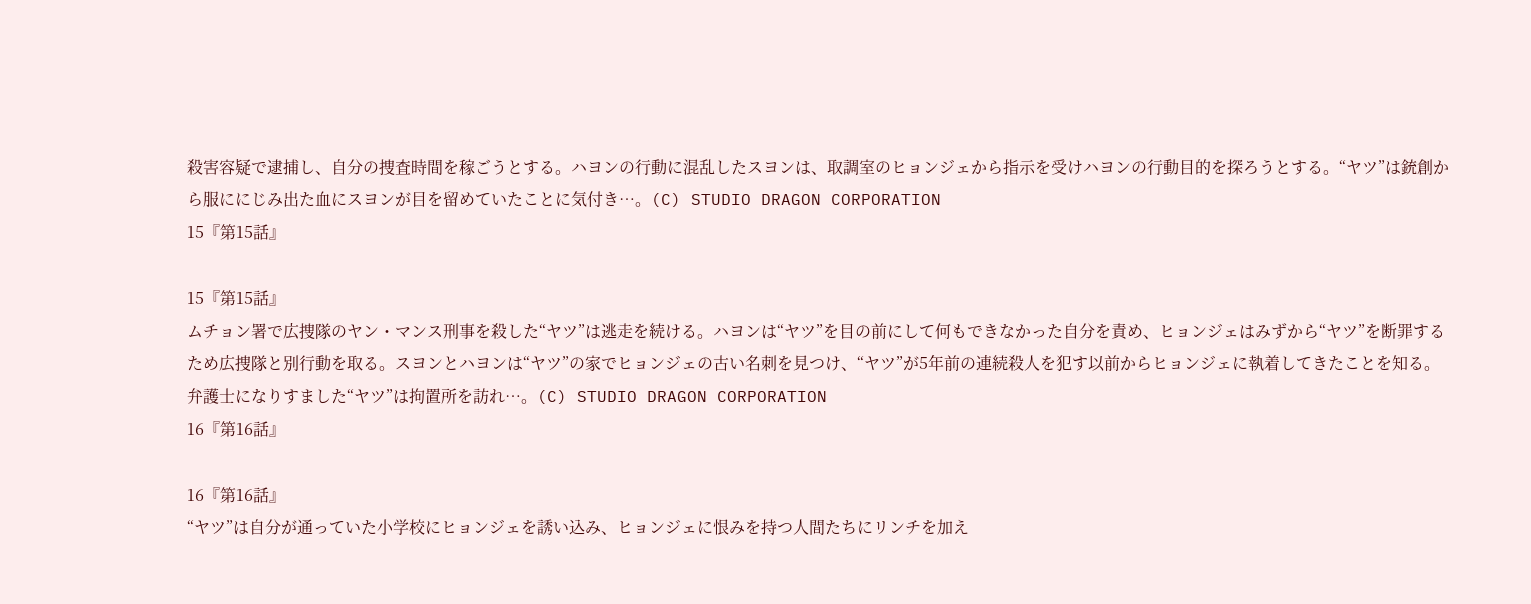殺害容疑で逮捕し、自分の捜査時間を稼ごうとする。ハヨンの行動に混乱したスヨンは、取調室のヒョンジェから指示を受けハヨンの行動目的を探ろうとする。“ヤツ”は銃創から服ににじみ出た血にスヨンが目を留めていたことに気付き…。(C) STUDIO DRAGON CORPORATION
15『第15話』

15『第15話』
ムチョン署で広捜隊のヤン・マンス刑事を殺した“ヤツ”は逃走を続ける。ハヨンは“ヤツ”を目の前にして何もできなかった自分を責め、ヒョンジェはみずから“ヤツ”を断罪するため広捜隊と別行動を取る。スヨンとハヨンは“ヤツ”の家でヒョンジェの古い名刺を見つけ、“ヤツ”が5年前の連続殺人を犯す以前からヒョンジェに執着してきたことを知る。弁護士になりすました“ヤツ”は拘置所を訪れ…。(C) STUDIO DRAGON CORPORATION
16『第16話』

16『第16話』
“ヤツ”は自分が通っていた小学校にヒョンジェを誘い込み、ヒョンジェに恨みを持つ人間たちにリンチを加え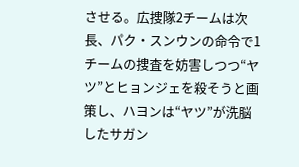させる。広捜隊2チームは次長、パク・スンウンの命令で1チームの捜査を妨害しつつ“ヤツ”とヒョンジェを殺そうと画策し、ハヨンは“ヤツ”が洗脳したサガン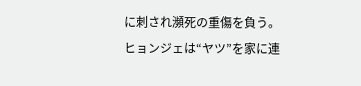に刺され瀕死の重傷を負う。ヒョンジェは“ヤツ”を家に連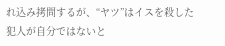れ込み拷問するが、“ヤツ”はイスを殺した犯人が自分ではないと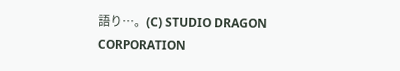語り…。(C) STUDIO DRAGON CORPORATION